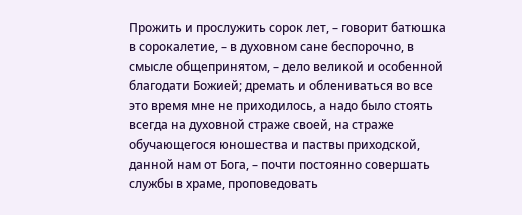Прожить и прослужить сорок лет, – говорит батюшка в сорокалетие, – в духовном сане беспорочно, в смысле общепринятом, – дело великой и особенной благодати Божией; дремать и облениваться во все это время мне не приходилось, а надо было стоять всегда на духовной страже своей, на страже обучающегося юношества и паствы приходской, данной нам от Бога, – почти постоянно совершать службы в храме, проповедовать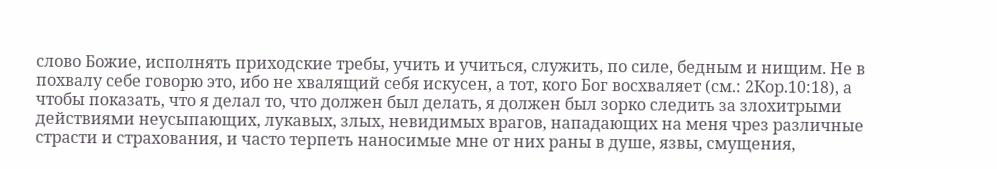слово Божие, исполнять приходские требы, учить и учиться, служить, по силе, бедным и нищим. Не в похвалу себе говорю это, ибо не хвалящий себя искусен, а тот, кого Бог восхваляет (см.: 2Кор.10:18), а чтобы показать, что я делал то, что должен был делать, я должен был зорко следить за злохитрыми действиями неусыпающих, лукавых, злых, невидимых врагов, нападающих на меня чрез различные страсти и страхования, и часто терпеть наносимые мне от них раны в душе, язвы, смущения,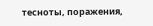тесноты, поражения,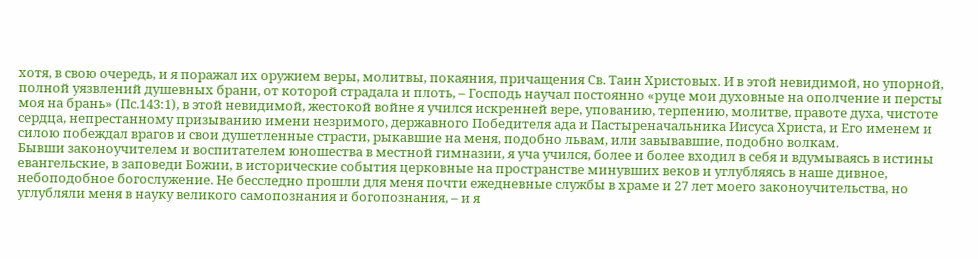хотя, в свою очередь, и я поражал их оружием веры, молитвы, покаяния, причащения Св. Таин Христовых. И в этой невидимой, но упорной, полной уязвлений душевных брани, от которой страдала и плоть, – Господь научал постоянно «руце мои духовные на ополчение и персты моя на брань» (Пс.143:1), в этой невидимой, жестокой войне я учился искренней вере, упованию, терпению, молитве, правоте духа, чистоте сердца, непрестанному призыванию имени незримого, державного Победителя ада и Пастыреначальника Иисуса Христа, и Его именем и силою побеждал врагов и свои душетленные страсти, рыкавшие на меня, подобно львам, или завывавшие, подобно волкам.
Бывши законоучителем и воспитателем юношества в местной гимназии, я уча учился, более и более входил в себя и вдумываясь в истины евангельские, в заповеди Божии, в исторические события церковные на пространстве минувших веков и углубляясь в наше дивное, небоподобное богослужение. Не бесследно прошли для меня почти ежедневные службы в храме и 27 лет моего законоучительства, но углубляли меня в науку великого самопознания и богопознания, – и я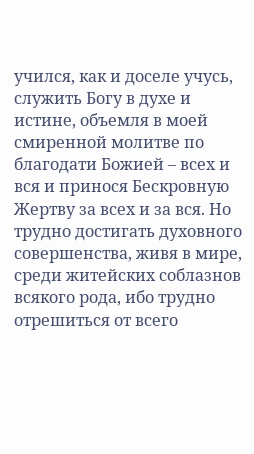учился, как и доселе учусь, служить Богу в духе и истине, объемля в моей смиренной молитве по благодати Божией – всех и вся и принося Бескровную Жертву за всех и за вся. Но трудно достигать духовного совершенства, живя в мире, среди житейских соблазнов всякого рода, ибо трудно отрешиться от всего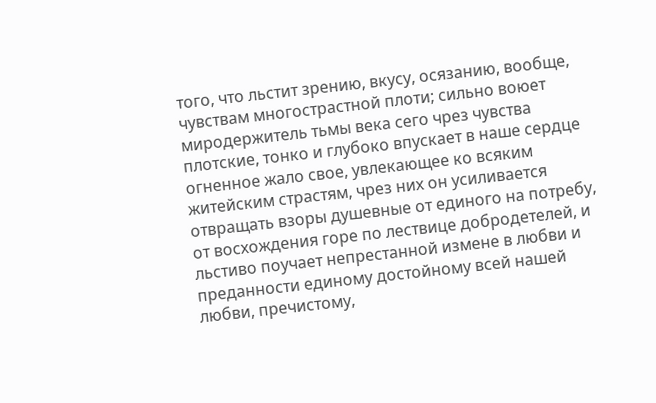того, что льстит зрению, вкусу, осязанию, вообще, чувствам многострастной плоти; сильно воюет миродержитель тьмы века сего чрез чувства плотские, тонко и глубоко впускает в наше сердце огненное жало свое, увлекающее ко всяким житейским страстям, чрез них он усиливается отвращать взоры душевные от единого на потребу, от восхождения горе по лествице добродетелей, и льстиво поучает непрестанной измене в любви и преданности единому достойному всей нашей любви, пречистому,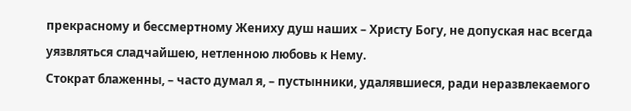прекрасному и бессмертному Жениху душ наших – Христу Богу, не допуская нас всегда уязвляться сладчайшею, нетленною любовь к Нему.
Стократ блаженны, – часто думал я, – пустынники, удалявшиеся, ради неразвлекаемого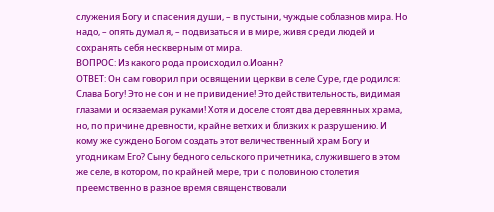служения Богу и спасения души, – в пустыни, чуждые соблазнов мира. Но надо, – опять думал я, – подвизаться и в мире, живя среди людей и сохранять себя нескверным от мира.
ВОПРОС: Из какого рода происходил о.Иоанн?
ОТВЕТ: Он сам говорил при освящении церкви в селе Суре, где родился:
Слава Богу! Это не сон и не привидение! Это действительность, видимая глазами и осязаемая руками! Хотя и доселе стоят два деревянных храма, но, по причине древности, крайне ветхих и близких к разрушению. И кому же суждено Богом создать этот величественный храм Богу и угодникам Его? Сыну бедного сельского причетника, служившего в этом же селе, в котором, по крайней мере, три с половиною столетия преемственно в разное время священствовали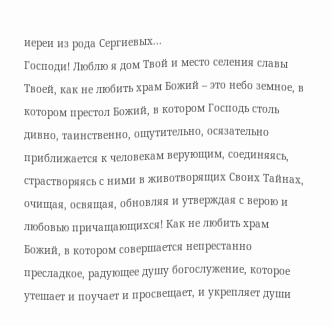иереи из рода Сергиевых...
Господи! Люблю я дом Твой и место селения славы Твоей, как не любить храм Божий – это небо земное, в котором престол Божий, в котором Господь столь дивно, таинственно, ощутительно, осязательно приближается к человекам верующим, соединяясь, страстворяясь с ними в животворящих Своих Тайнах, очищая, освящая, обновляя и утверждая с верою и любовью причащающихся! Как не любить храм Божий, в котором совершается непрестанно пресладкое, радующее душу богослужение, которое утешает и поучает и просвещает, и укрепляет души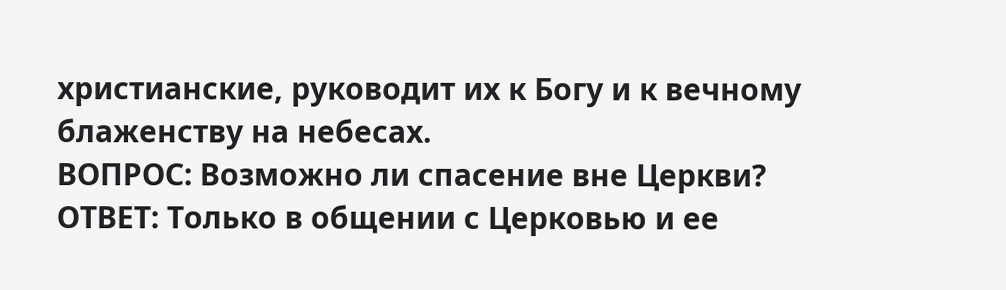христианские, руководит их к Богу и к вечному блаженству на небесах.
ВОПРОС: Возможно ли спасение вне Церкви?
ОТВЕТ: Только в общении с Церковью и ее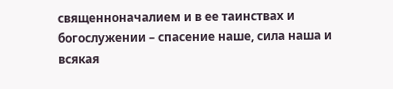священноначалием и в ее таинствах и богослужении – спасение наше, сила наша и всякая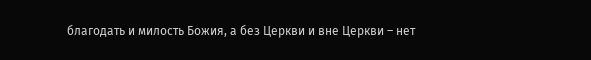благодать и милость Божия, а без Церкви и вне Церкви – нет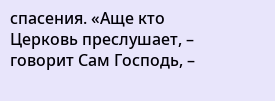спасения. «Аще кто Церковь преслушает, – говорит Сам Господь, –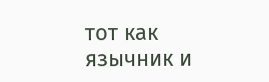тот как язычник и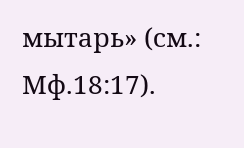мытарь» (см.: Мф.18:17).